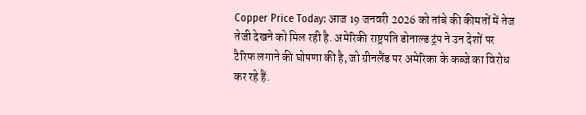Copper Price Today: आज 19 जनवरी 2026 को तांबे की कीमतों में तेज तेजी देखने को मिल रही है. अमेरिकी राष्ट्रपति डोनाल्ड ट्रंप ने उन देशों पर टैरिफ लगाने की घोषणा की है, जो ग्रीनलैंड पर अमेरिका के कब्जे का विरोध कर रहे हैं.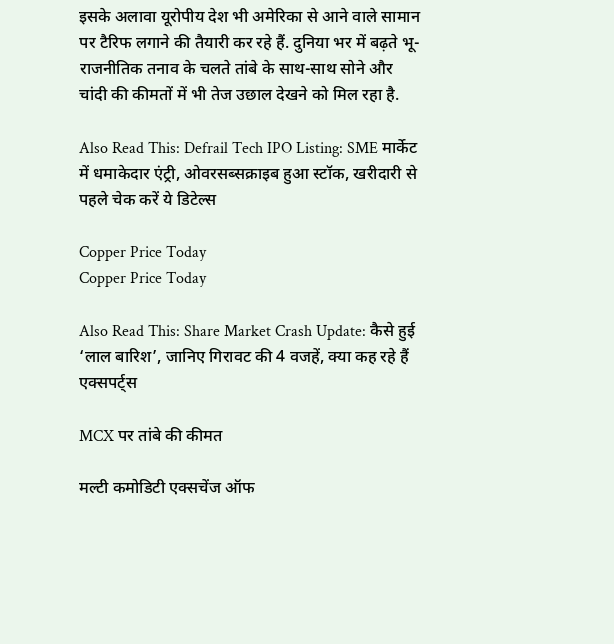इसके अलावा यूरोपीय देश भी अमेरिका से आने वाले सामान पर टैरिफ लगाने की तैयारी कर रहे हैं. दुनिया भर में बढ़ते भू-राजनीतिक तनाव के चलते तांबे के साथ-साथ सोने और चांदी की कीमतों में भी तेज उछाल देखने को मिल रहा है.

Also Read This: Defrail Tech IPO Listing: SME मार्केट में धमाकेदार एंट्री, ओवरसब्सक्राइब हुआ स्टॉक, खरीदारी से पहले चेक करें ये डिटेल्स

Copper Price Today
Copper Price Today

Also Read This: Share Market Crash Update: कैसे हुई ‘लाल बारिश’, जानिए गिरावट की 4 वजहें, क्या कह रहे हैं एक्सपर्ट्स

MCX पर तांबे की कीमत

मल्टी कमोडिटी एक्सचेंज ऑफ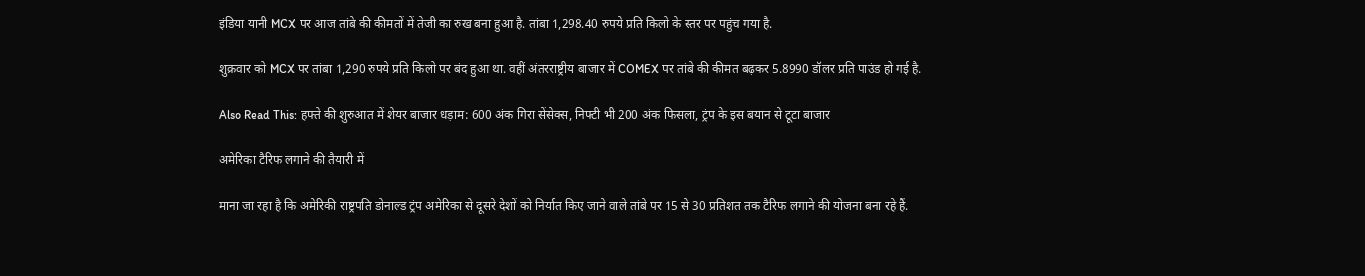इंडिया यानी MCX पर आज तांबे की कीमतों में तेजी का रुख बना हुआ है. तांबा 1,298.40 रुपये प्रति किलो के स्तर पर पहुंच गया है.

शुक्रवार को MCX पर तांबा 1,290 रुपये प्रति किलो पर बंद हुआ था. वहीं अंतरराष्ट्रीय बाजार में COMEX पर तांबे की कीमत बढ़कर 5.8990 डॉलर प्रति पाउंड हो गई है.

Also Read This: हफ्ते की शुरुआत में शेयर बाजार धड़ाम: 600 अंक गिरा सेंसेक्स, निफ्टी भी 200 अंक फिसला, ट्रंप के इस बयान से टूटा बाजार

अमेरिका टैरिफ लगाने की तैयारी में

माना जा रहा है कि अमेरिकी राष्ट्रपति डोनाल्ड ट्रंप अमेरिका से दूसरे देशों को निर्यात किए जाने वाले तांबे पर 15 से 30 प्रतिशत तक टैरिफ लगाने की योजना बना रहे हैं.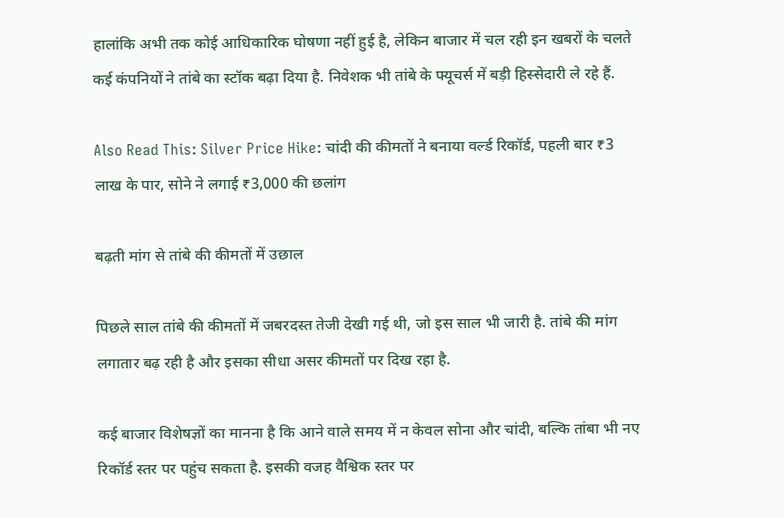हालांकि अभी तक कोई आधिकारिक घोषणा नहीं हुई है, लेकिन बाजार में चल रही इन खबरों के चलते कई कंपनियों ने तांबे का स्टॉक बढ़ा दिया है. निवेशक भी तांबे के फ्यूचर्स में बड़ी हिस्सेदारी ले रहे हैं.

Also Read This: Silver Price Hike: चांदी की कीमतों ने बनाया वर्ल्ड रिकॉर्ड, पहली बार ₹3 लाख के पार, सोने ने लगाई ₹3,000 की छलांग

बढ़ती मांग से तांबे की कीमतों में उछाल

पिछले साल तांबे की कीमतों में जबरदस्त तेजी देखी गई थी, जो इस साल भी जारी है. तांबे की मांग लगातार बढ़ रही है और इसका सीधा असर कीमतों पर दिख रहा है.

कई बाजार विशेषज्ञों का मानना है कि आने वाले समय में न केवल सोना और चांदी, बल्कि तांबा भी नए रिकॉर्ड स्तर पर पहुंच सकता है. इसकी वजह वैश्विक स्तर पर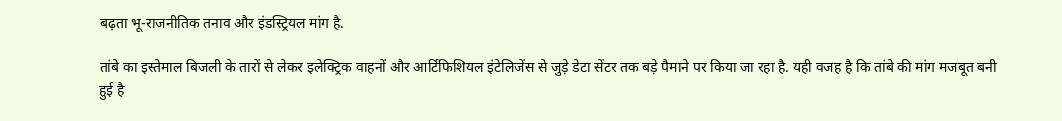बढ़ता भू-राजनीतिक तनाव और इंडस्ट्रियल मांग है.

तांबे का इस्तेमाल बिजली के तारों से लेकर इलेक्ट्रिक वाहनों और आर्टिफिशियल इंटेलिजेंस से जुड़े डेटा सेंटर तक बड़े पैमाने पर किया जा रहा है. यही वजह है कि तांबे की मांग मजबूत बनी हुई है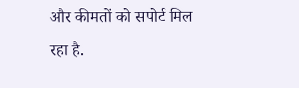और कीमतों को सपोर्ट मिल रहा है.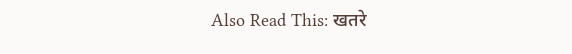Also Read This: खतरे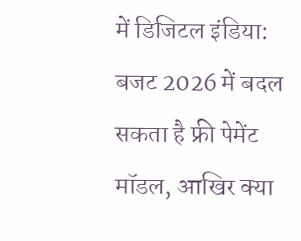में डिजिटल इंडिया: बजट 2026 में बदल सकता है फ्री पेमेंट मॉडल, आखिर क्या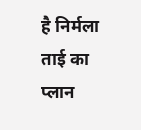है निर्मला ताई का प्लान